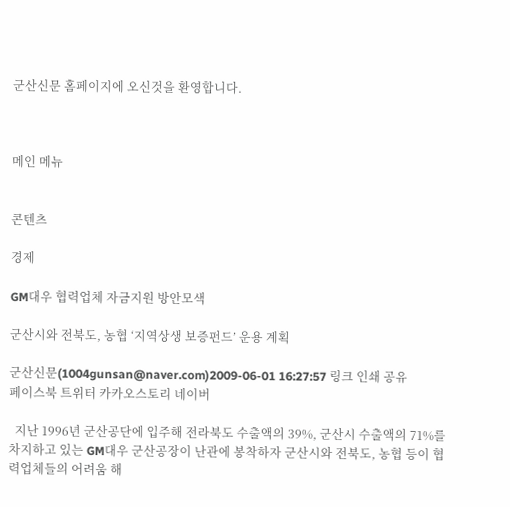군산신문 홈페이지에 오신것을 환영합니다.



메인 메뉴


콘텐츠

경제

GM대우 협력업체 자금지원 방안모색

군산시와 전북도, 농협 ‘지역상생 보증펀드’ 운용 계획

군산신문(1004gunsan@naver.com)2009-06-01 16:27:57 링크 인쇄 공유
페이스북 트위터 카카오스토리 네이버

  지난 1996년 군산공단에 입주해 전라북도 수출액의 39%, 군산시 수출액의 71%를 차지하고 있는 GM대우 군산공장이 난관에 봉착하자 군산시와 전북도, 농협 등이 협력업체들의 어려움 해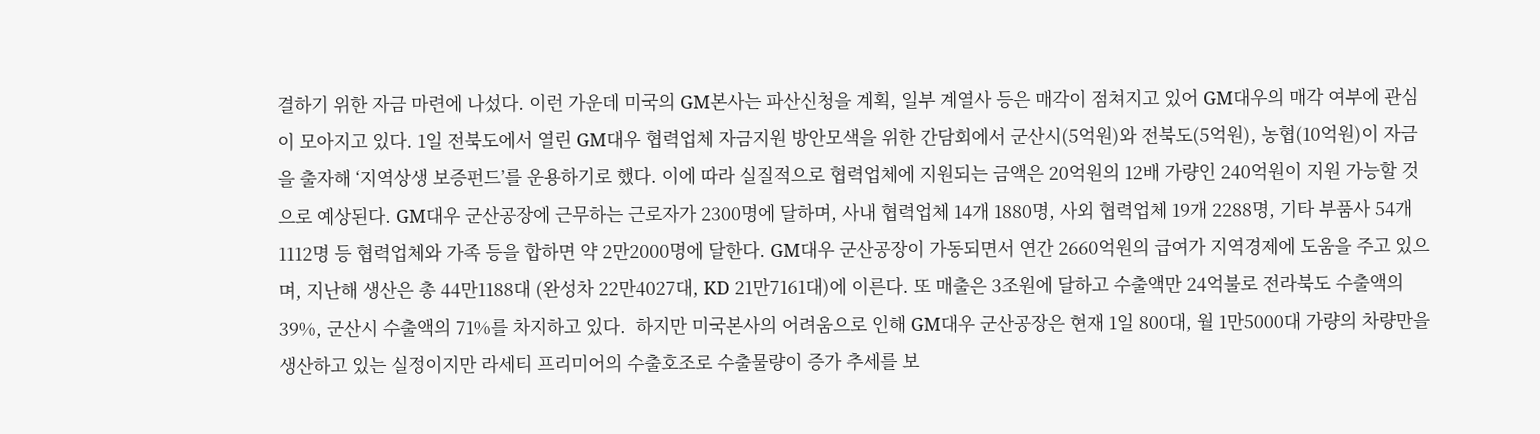결하기 위한 자금 마련에 나섰다. 이런 가운데 미국의 GM본사는 파산신청을 계획, 일부 계열사 등은 매각이 점쳐지고 있어 GM대우의 매각 여부에 관심이 모아지고 있다. 1일 전북도에서 열린 GM대우 협력업체 자금지원 방안모색을 위한 간담회에서 군산시(5억원)와 전북도(5억원), 농협(10억원)이 자금을 출자해 ‘지역상생 보증펀드’를 운용하기로 했다. 이에 따라 실질적으로 협력업체에 지원되는 금액은 20억원의 12배 가량인 240억원이 지원 가능할 것으로 예상된다. GM대우 군산공장에 근무하는 근로자가 2300명에 달하며, 사내 협력업체 14개 1880명, 사외 협력업체 19개 2288명, 기타 부품사 54개 1112명 등 협력업체와 가족 등을 합하면 약 2만2000명에 달한다. GM대우 군산공장이 가동되면서 연간 2660억원의 급여가 지역경제에 도움을 주고 있으며, 지난해 생산은 총 44만1188대 (완성차 22만4027대, KD 21만7161대)에 이른다. 또 매출은 3조원에 달하고 수출액만 24억불로 전라북도 수출액의 39%, 군산시 수출액의 71%를 차지하고 있다.  하지만 미국본사의 어려움으로 인해 GM대우 군산공장은 현재 1일 800대, 월 1만5000대 가량의 차량만을 생산하고 있는 실정이지만 라세티 프리미어의 수출호조로 수출물량이 증가 추세를 보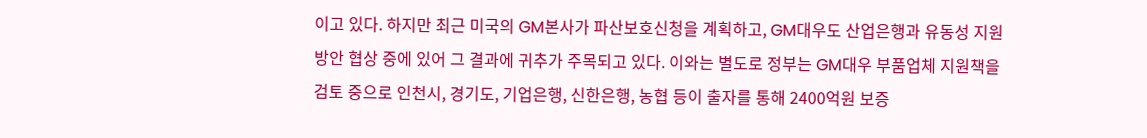이고 있다. 하지만 최근 미국의 GM본사가 파산보호신청을 계획하고, GM대우도 산업은행과 유동성 지원방안 협상 중에 있어 그 결과에 귀추가 주목되고 있다. 이와는 별도로 정부는 GM대우 부품업체 지원책을 검토 중으로 인천시, 경기도, 기업은행, 신한은행, 농협 등이 출자를 통해 2400억원 보증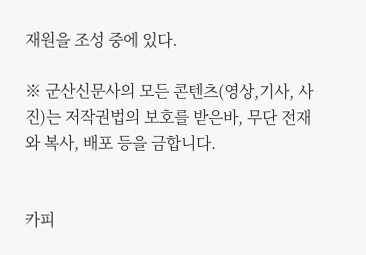재원을 조성 중에 있다.

※ 군산신문사의 모든 콘텐츠(영상,기사, 사진)는 저작권법의 보호를 받은바, 무단 전재와 복사, 배포 등을 금합니다.


카피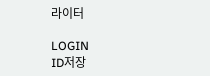라이터

LOGIN
ID저장